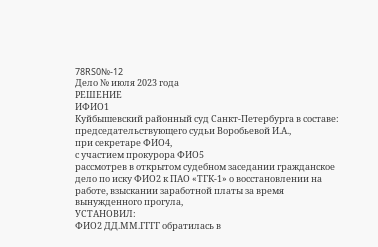78RS0№-12
Дело № июля 2023 года
РЕШЕНИЕ
ИФИО1
Куйбышевский районный суд Санкт-Петербурга в составе:
председательствующего судьи Воробьевой И.А.,
при секретаре ФИО4,
с участием прокурора ФИО5
рассмотрев в открытом судебном заседании гражданское дело по иску ФИО2 к ПАО «ТГК-1» о восстановлении на работе, взыскании заработной платы за время вынужденного прогула,
УСТАНОВИЛ:
ФИО2 ДД.ММ.ГГГГ обратилась в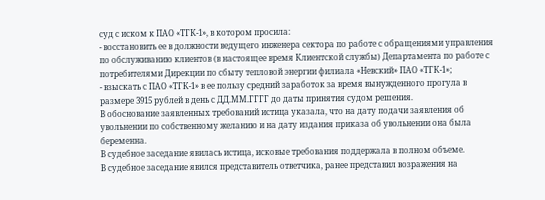суд с иском к ПАО «ТГК-1», в котором просила:
- восстановить ее в должности ведущего инженера сектора по работе с обращениями управления по обслуживанию клиентов (в настоящее время Клиентской службы) Департамента по работе с потребителями Дирекции по сбыту тепловой энергии филиала «Невский» ПАО «ТГК-1»;
- взыскать с ПАО «ТГК-1» в ее пользу средний заработок за время вынужденного прогула в размере 3915 рублей в день с ДД.ММ.ГГГГ до даты принятия судом решения.
В обоснование заявленных требований истица указала, что на дату подачи заявления об увольнении по собственному желанию и на дату издания приказа об увольнении она была беременна.
В судебное заседание явилась истица, исковые требования поддержала в полном объеме.
В судебное заседание явился представитель ответчика, ранее представил возражения на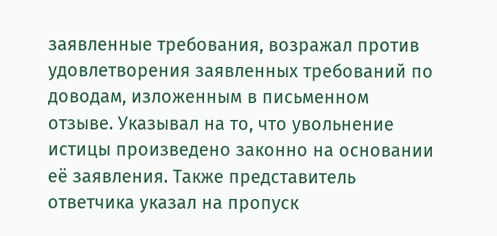заявленные требования, возражал против удовлетворения заявленных требований по доводам, изложенным в письменном отзыве. Указывал на то, что увольнение истицы произведено законно на основании её заявления. Также представитель ответчика указал на пропуск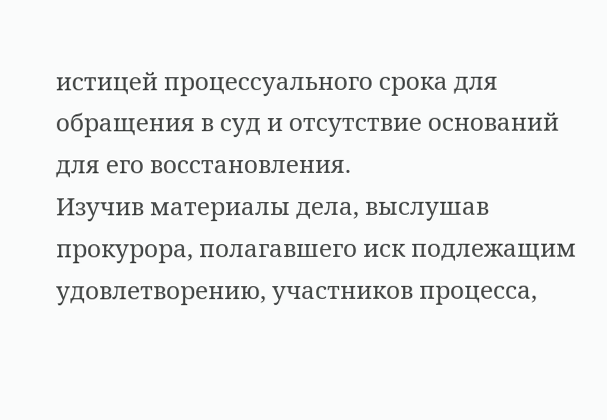истицей процессуального срока для обращения в суд и отсутствие оснований для его восстановления.
Изучив материалы дела, выслушав прокурора, полагавшего иск подлежащим удовлетворению, участников процесса,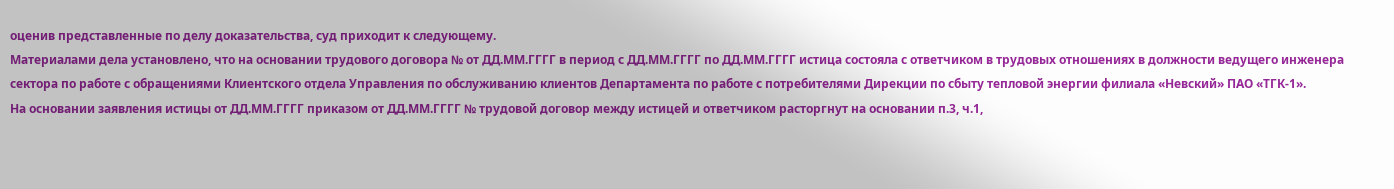оценив представленные по делу доказательства, суд приходит к следующему.
Материалами дела установлено, что на основании трудового договора № от ДД.ММ.ГГГГ в период с ДД.ММ.ГГГГ по ДД.ММ.ГГГГ истица состояла с ответчиком в трудовых отношениях в должности ведущего инженера сектора по работе с обращениями Клиентского отдела Управления по обслуживанию клиентов Департамента по работе с потребителями Дирекции по сбыту тепловой энергии филиала «Невский» ПАО «ТГК-1».
На основании заявления истицы от ДД.ММ.ГГГГ приказом от ДД.ММ.ГГГГ № трудовой договор между истицей и ответчиком расторгнут на основании п.3, ч.1,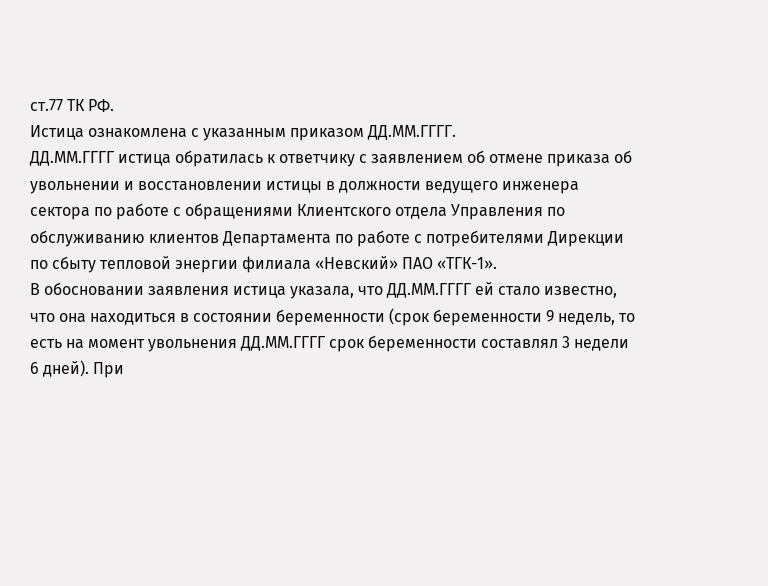ст.77 ТК РФ.
Истица ознакомлена с указанным приказом ДД.ММ.ГГГГ.
ДД.ММ.ГГГГ истица обратилась к ответчику с заявлением об отмене приказа об увольнении и восстановлении истицы в должности ведущего инженера сектора по работе с обращениями Клиентского отдела Управления по обслуживанию клиентов Департамента по работе с потребителями Дирекции по сбыту тепловой энергии филиала «Невский» ПАО «ТГК-1».
В обосновании заявления истица указала, что ДД.ММ.ГГГГ ей стало известно, что она находиться в состоянии беременности (срок беременности 9 недель, то есть на момент увольнения ДД.ММ.ГГГГ срок беременности составлял 3 недели 6 дней). При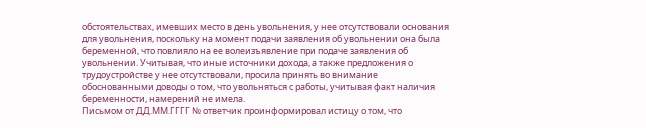обстоятельствах, имевших место в день увольнения, у нее отсутствовали основания для увольнения, поскольку на момент подачи заявления об увольнении она была беременной, что повлияло на ее волеизъявление при подаче заявления об увольнении. Учитывая, что иные источники дохода, а также предложения о трудоустройстве у нее отсутствовали, просила принять во внимание обоснованными доводы о том, что увольняться с работы, учитывая факт наличия беременности, намерений не имела.
Письмом от ДД.ММ.ГГГГ № ответчик проинформировал истицу о том, что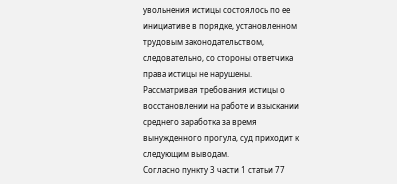увольнения истицы состоялось по ее инициативе в порядке, установленном трудовым законодательством, следовательно, со стороны ответчика права истицы не нарушены.
Рассматривая требования истицы о восстановлении на работе и взыскании среднего заработка за время вынужденного прогула, суд приходит к следующим выводам.
Согласно пункту 3 части 1 статьи 77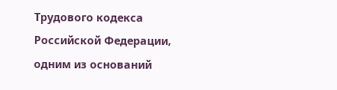Трудового кодекса Российской Федерации, одним из оснований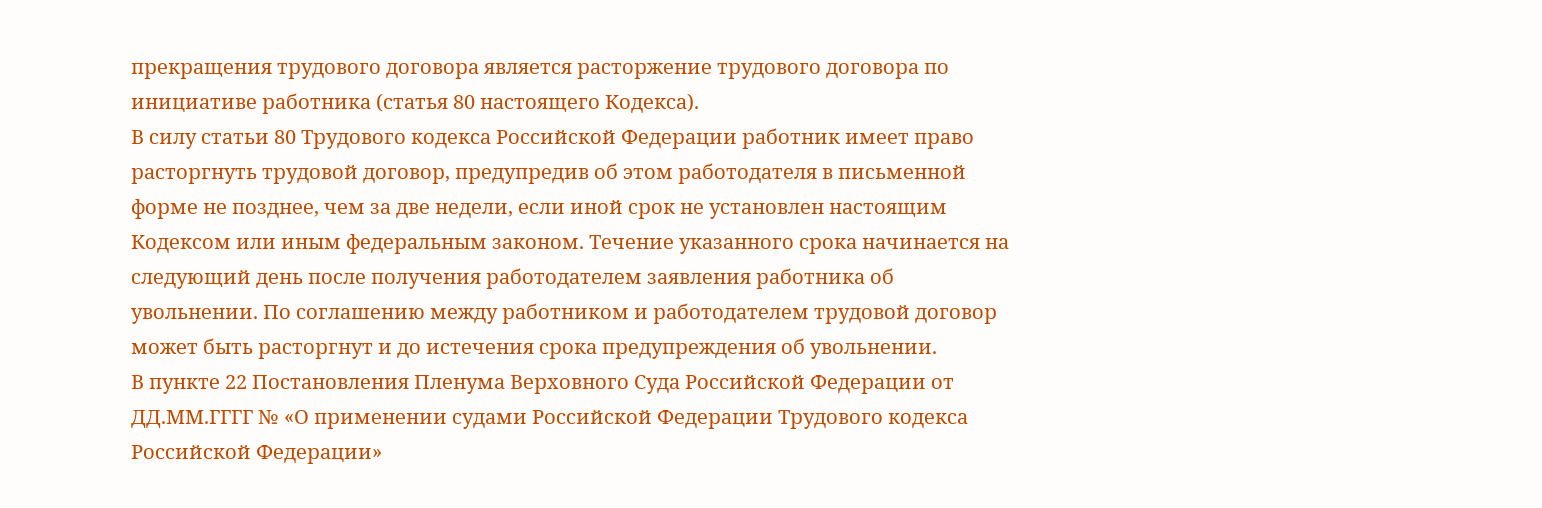прекращения трудового договора является расторжение трудового договора по инициативе работника (статья 80 настоящего Кодекса).
В силу статьи 80 Трудового кодекса Российской Федерации работник имеет право расторгнуть трудовой договор, предупредив об этом работодателя в письменной форме не позднее, чем за две недели, если иной срок не установлен настоящим Кодексом или иным федеральным законом. Течение указанного срока начинается на следующий день после получения работодателем заявления работника об увольнении. По соглашению между работником и работодателем трудовой договор может быть расторгнут и до истечения срока предупреждения об увольнении.
В пункте 22 Постановления Пленума Верховного Суда Российской Федерации от ДД.ММ.ГГГГ № «О применении судами Российской Федерации Трудового кодекса Российской Федерации»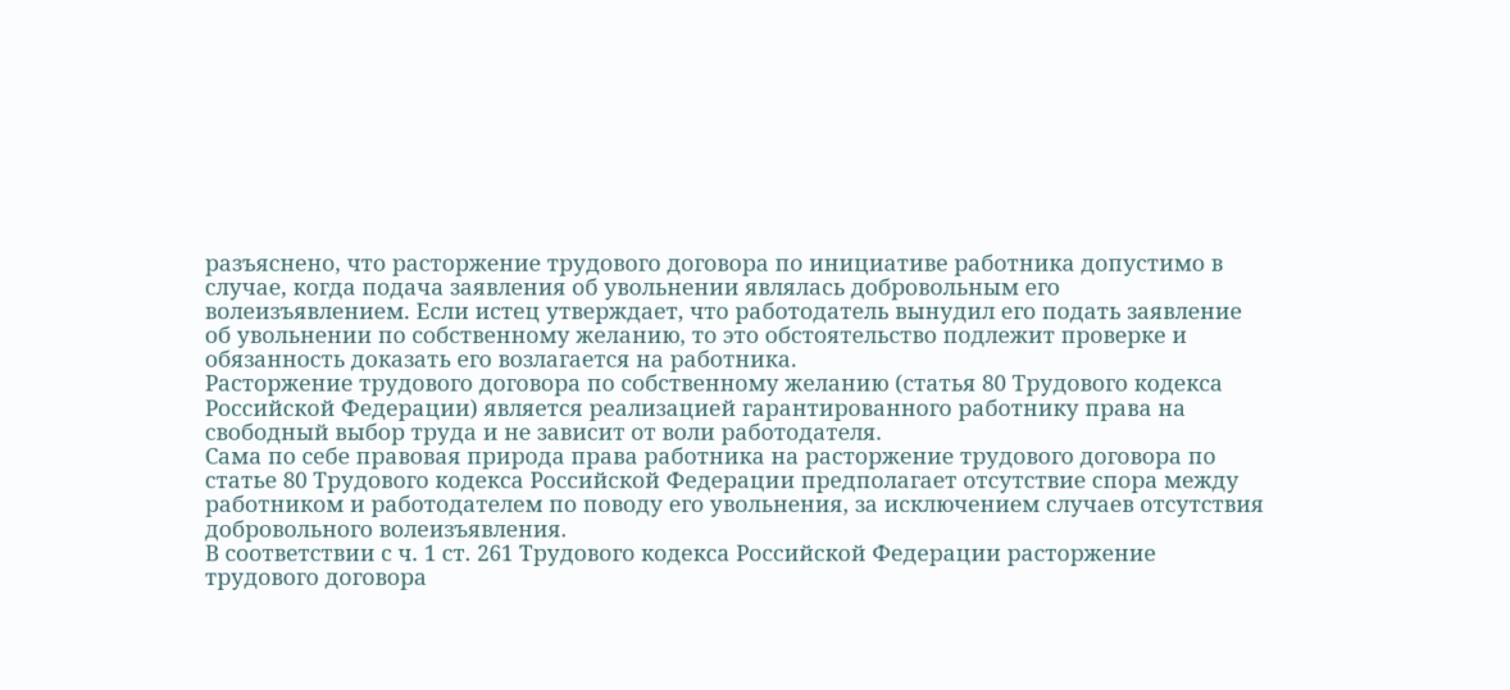разъяснено, что расторжение трудового договора по инициативе работника допустимо в случае, когда подача заявления об увольнении являлась добровольным его волеизъявлением. Если истец утверждает, что работодатель вынудил его подать заявление об увольнении по собственному желанию, то это обстоятельство подлежит проверке и обязанность доказать его возлагается на работника.
Расторжение трудового договора по собственному желанию (статья 80 Трудового кодекса Российской Федерации) является реализацией гарантированного работнику права на свободный выбор труда и не зависит от воли работодателя.
Сама по себе правовая природа права работника на расторжение трудового договора по статье 80 Трудового кодекса Российской Федерации предполагает отсутствие спора между работником и работодателем по поводу его увольнения, за исключением случаев отсутствия добровольного волеизъявления.
В соответствии с ч. 1 ст. 261 Трудового кодекса Российской Федерации расторжение трудового договора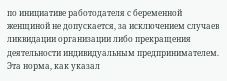по инициативе работодателя с беременной женщиной не допускается, за исключением случаев ликвидации организации либо прекращения деятельности индивидуальным предпринимателем.
Эта норма, как указал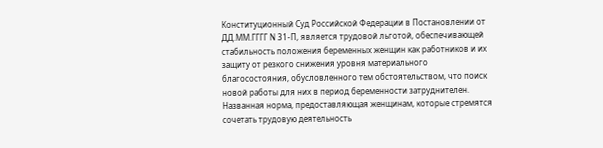Конституционный Суд Российской Федерации в Постановлении от ДД.ММ.ГГГГ N 31-П, является трудовой льготой, обеспечивающей стабильность положения беременных женщин как работников и их защиту от резкого снижения уровня материального благосостояния, обусловленного тем обстоятельством, что поиск новой работы для них в период беременности затруднителен. Названная норма, предоставляющая женщинам, которые стремятся сочетать трудовую деятельность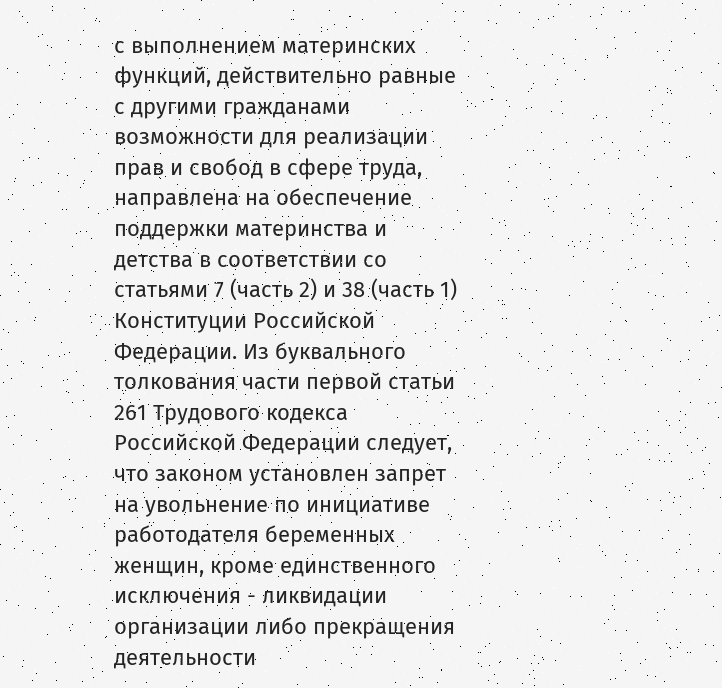с выполнением материнских функций, действительно равные с другими гражданами возможности для реализации прав и свобод в сфере труда, направлена на обеспечение поддержки материнства и детства в соответствии со статьями 7 (часть 2) и 38 (часть 1) Конституции Российской Федерации. Из буквального толкования части первой статьи 261 Трудового кодекса Российской Федерации следует, что законом установлен запрет на увольнение по инициативе работодателя беременных женщин, кроме единственного исключения - ликвидации организации либо прекращения деятельности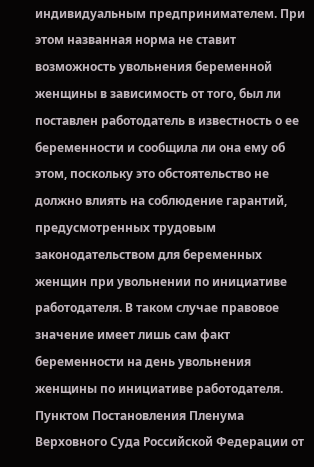индивидуальным предпринимателем. При этом названная норма не ставит возможность увольнения беременной женщины в зависимость от того, был ли поставлен работодатель в известность о ее беременности и сообщила ли она ему об этом, поскольку это обстоятельство не должно влиять на соблюдение гарантий, предусмотренных трудовым законодательством для беременных женщин при увольнении по инициативе работодателя. В таком случае правовое значение имеет лишь сам факт беременности на день увольнения женщины по инициативе работодателя.
Пунктом Постановления Пленума Верховного Суда Российской Федерации от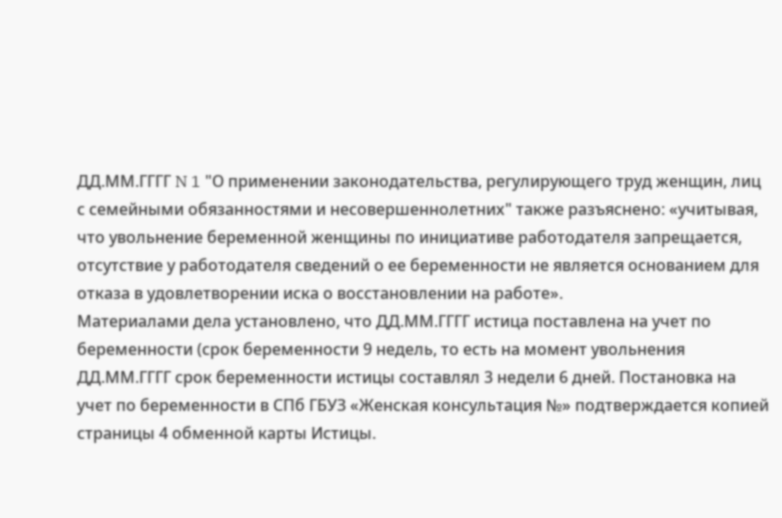ДД.ММ.ГГГГ N 1 "О применении законодательства, регулирующего труд женщин, лиц с семейными обязанностями и несовершеннолетних" также разъяснено: «учитывая, что увольнение беременной женщины по инициативе работодателя запрещается, отсутствие у работодателя сведений о ее беременности не является основанием для отказа в удовлетворении иска о восстановлении на работе».
Материалами дела установлено, что ДД.ММ.ГГГГ истица поставлена на учет по беременности (срок беременности 9 недель, то есть на момент увольнения ДД.ММ.ГГГГ срок беременности истицы составлял 3 недели 6 дней. Постановка на учет по беременности в СПб ГБУЗ «Женская консультация №» подтверждается копией страницы 4 обменной карты Истицы.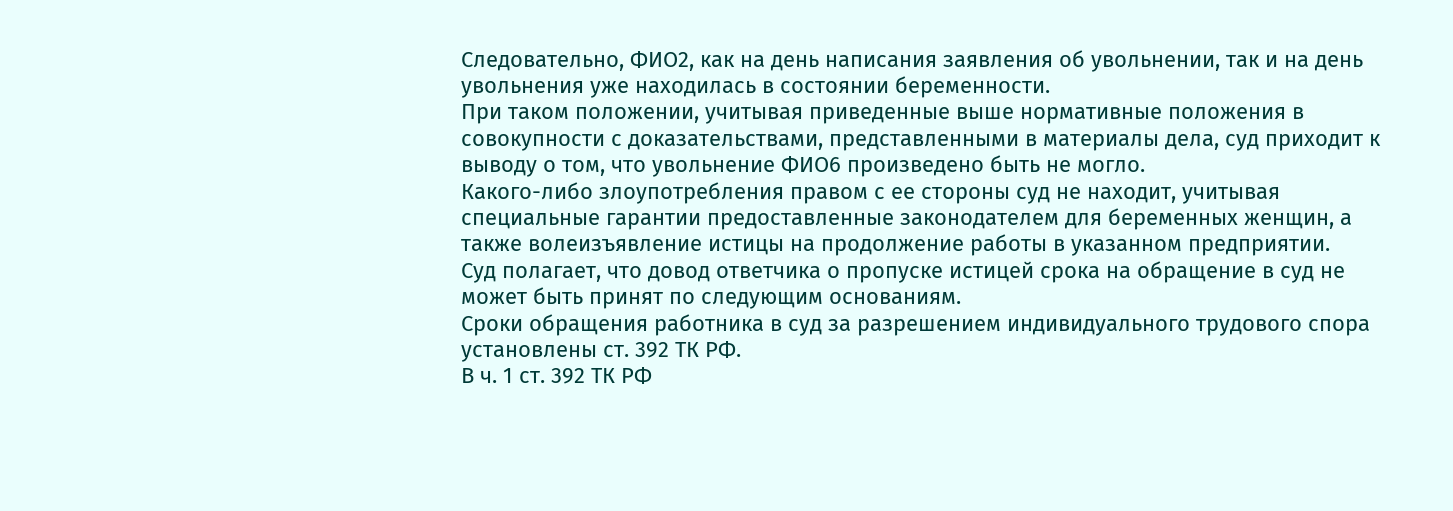Следовательно, ФИО2, как на день написания заявления об увольнении, так и на день увольнения уже находилась в состоянии беременности.
При таком положении, учитывая приведенные выше нормативные положения в совокупности с доказательствами, представленными в материалы дела, суд приходит к выводу о том, что увольнение ФИО6 произведено быть не могло.
Какого-либо злоупотребления правом с ее стороны суд не находит, учитывая специальные гарантии предоставленные законодателем для беременных женщин, а также волеизъявление истицы на продолжение работы в указанном предприятии.
Суд полагает, что довод ответчика о пропуске истицей срока на обращение в суд не может быть принят по следующим основаниям.
Сроки обращения работника в суд за разрешением индивидуального трудового спора установлены ст. 392 ТК РФ.
В ч. 1 ст. 392 ТК РФ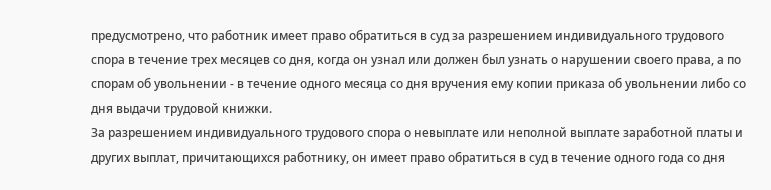предусмотрено, что работник имеет право обратиться в суд за разрешением индивидуального трудового спора в течение трех месяцев со дня, когда он узнал или должен был узнать о нарушении своего права, а по спорам об увольнении - в течение одного месяца со дня вручения ему копии приказа об увольнении либо со дня выдачи трудовой книжки.
За разрешением индивидуального трудового спора о невыплате или неполной выплате заработной платы и других выплат, причитающихся работнику, он имеет право обратиться в суд в течение одного года со дня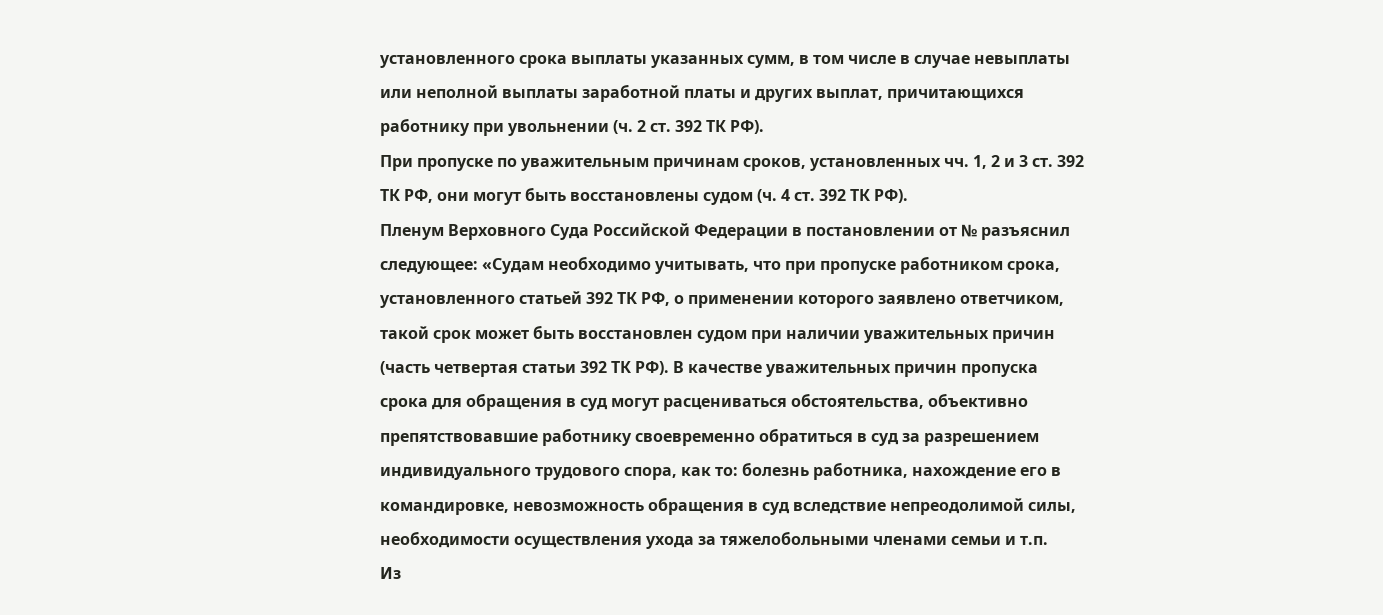установленного срока выплаты указанных сумм, в том числе в случае невыплаты или неполной выплаты заработной платы и других выплат, причитающихся работнику при увольнении (ч. 2 ст. 392 ТК РФ).
При пропуске по уважительным причинам сроков, установленных чч. 1, 2 и 3 ст. 392 ТК РФ, они могут быть восстановлены судом (ч. 4 ст. 392 ТК РФ).
Пленум Верховного Суда Российской Федерации в постановлении от № разъяснил следующее: «Судам необходимо учитывать, что при пропуске работником срока, установленного статьей 392 ТК РФ, о применении которого заявлено ответчиком, такой срок может быть восстановлен судом при наличии уважительных причин (часть четвертая статьи 392 ТК РФ). В качестве уважительных причин пропуска срока для обращения в суд могут расцениваться обстоятельства, объективно препятствовавшие работнику своевременно обратиться в суд за разрешением индивидуального трудового спора, как то: болезнь работника, нахождение его в командировке, невозможность обращения в суд вследствие непреодолимой силы, необходимости осуществления ухода за тяжелобольными членами семьи и т.п.
Из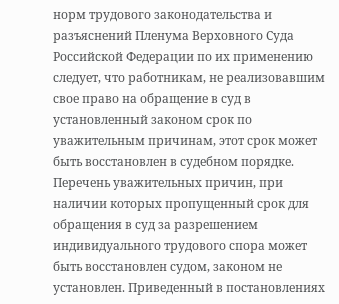норм трудового законодательства и разъяснений Пленума Верховного Суда Российской Федерации по их применению следует, что работникам, не реализовавшим свое право на обращение в суд в установленный законом срок по уважительным причинам, этот срок может быть восстановлен в судебном порядке. Перечень уважительных причин, при наличии которых пропущенный срок для обращения в суд за разрешением индивидуального трудового спора может быть восстановлен судом, законом не установлен. Приведенный в постановлениях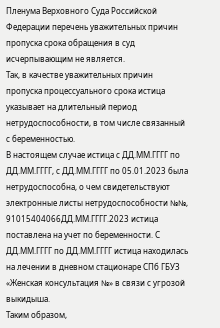Пленума Верховного Суда Российской Федерации перечень уважительных причин пропуска срока обращения в суд исчерпывающим не является.
Так, в качестве уважительных причин пропуска процессуального срока истица указывает на длительный период нетрудоспособности, в том числе связанный с беременностью.
В настоящем случае истица с ДД.ММ.ГГГГ по ДД.ММ.ГГГГ, с ДД.ММ.ГГГГ по 05.01.2023 была нетрудоспособна, о чем свидетельствуют электронные листы нетрудоспособности №№, 91015404066ДД.ММ.ГГГГ.2023 истица поставлена на учет по беременности. С ДД.ММ.ГГГГ по ДД.ММ.ГГГГ истица находилась на лечении в дневном стационаре СПб ГБУЗ «Женская консультация №» в связи с угрозой выкидыша.
Таким образом,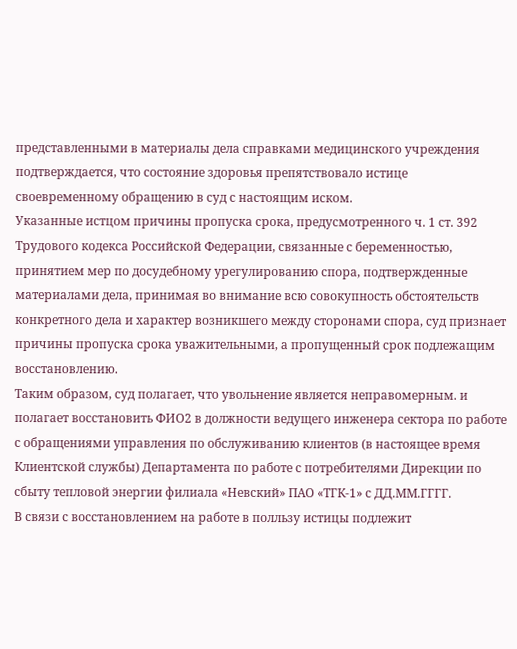представленными в материалы дела справками медицинского учреждения подтверждается, что состояние здоровья препятствовало истице своевременному обращению в суд с настоящим иском.
Указанные истцом причины пропуска срока, предусмотренного ч. 1 ст. 392 Трудового кодекса Российской Федерации, связанные с беременностью, принятием мер по досудебному урегулированию спора, подтвержденные материалами дела, принимая во внимание всю совокупность обстоятельств конкретного дела и характер возникшего между сторонами спора, суд признает причины пропуска срока уважительными, а пропущенный срок подлежащим восстановлению.
Таким образом, суд полагает, что увольнение является неправомерным. и полагает восстановить ФИО2 в должности ведущего инженера сектора по работе с обращениями управления по обслуживанию клиентов (в настоящее время Клиентской службы) Департамента по работе с потребителями Дирекции по сбыту тепловой энергии филиала «Невский» ПАО «ТГК-1» с ДД.ММ.ГГГГ.
В связи с восстановлением на работе в полльзу истицы подлежит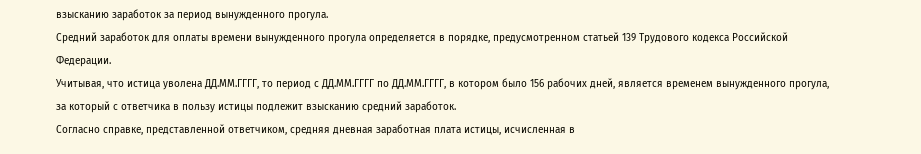взысканию заработок за период вынужденного прогула.
Средний заработок для оплаты времени вынужденного прогула определяется в порядке, предусмотренном статьей 139 Трудового кодекса Российской Федерации.
Учитывая, что истица уволена ДД.ММ.ГГГГ, то период с ДД.ММ.ГГГГ по ДД.ММ.ГГГГ, в котором было 156 рабочих дней, является временем вынужденного прогула, за который с ответчика в пользу истицы подлежит взысканию средний заработок.
Согласно справке, представленной ответчиком, средняя дневная заработная плата истицы, исчисленная в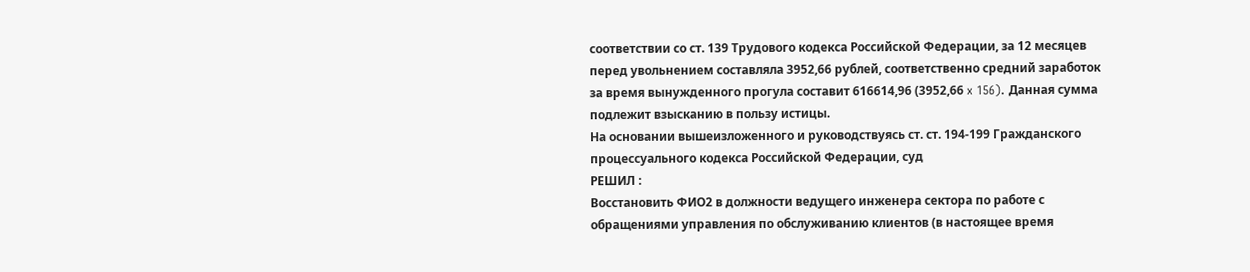соответствии со ст. 139 Трудового кодекса Российской Федерации, за 12 месяцев перед увольнением составляла 3952,66 рублей, соответственно средний заработок за время вынужденного прогула составит 616614,96 (3952,66 x 156). Данная сумма подлежит взысканию в пользу истицы.
На основании вышеизложенного и руководствуясь ст. ст. 194-199 Гражданского процессуального кодекса Российской Федерации, суд
РЕШИЛ :
Восстановить ФИО2 в должности ведущего инженера сектора по работе с обращениями управления по обслуживанию клиентов (в настоящее время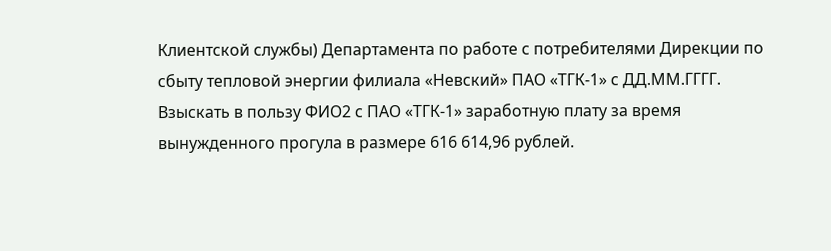Клиентской службы) Департамента по работе с потребителями Дирекции по сбыту тепловой энергии филиала «Невский» ПАО «ТГК-1» с ДД.ММ.ГГГГ.
Взыскать в пользу ФИО2 с ПАО «ТГК-1» заработную плату за время вынужденного прогула в размере 616 614,96 рублей.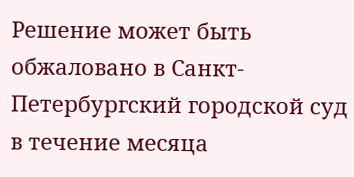Решение может быть обжаловано в Санкт-Петербургский городской суд в течение месяца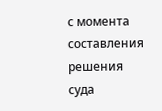с момента составления решения суда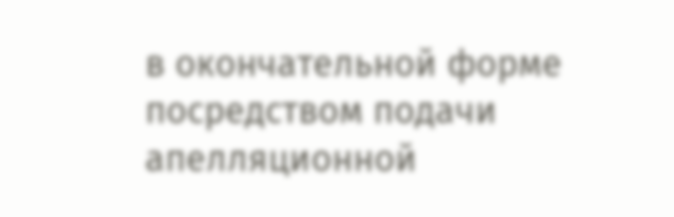в окончательной форме посредством подачи апелляционной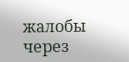жалобы через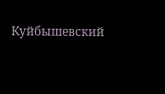Куйбышевский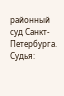районный суд Санкт-Петербурга.
Судья: